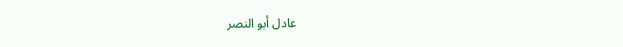عادل أبو النصر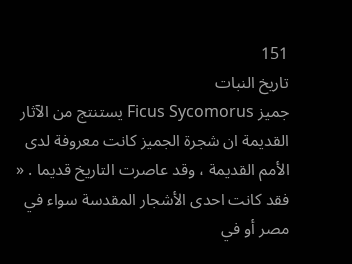151
تاريخ النبات
جميز Ficus Sycomorus يستنتج من الآثار القديمة ان شجرة الجميز كانت معروفة لدى الأمم القديمة ، وقد عاصرت التاريخ قديما . « فقد كانت احدى الأشجار المقدسة سواء في مصر أو في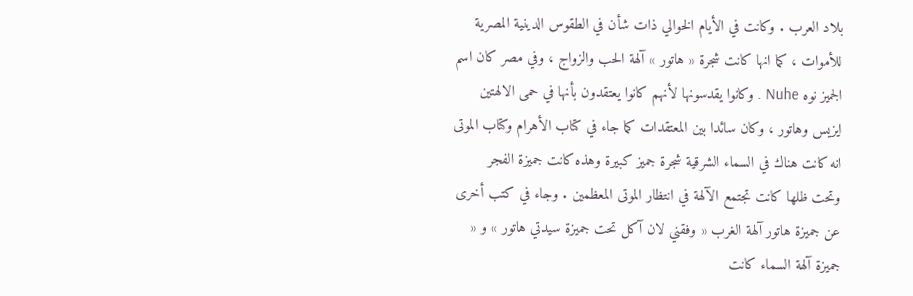بلاد العرب . وكانت في الأيام الخوالي ذات شأن في الطقوس الدينية المصرية للأموات ، كما انها كانت شجرة « هاتور » آلهة الحب والزواج ، وفي مصر كان اسم الجميز نوه Nuhe . وكانوا يقدسونها لأنهم كانوا يعتقدون بأنها في حمى الالهتين ايزيس وهاتور ، وكان سائدا بين المعتقدات كما جاء في كتاب الأهرام وكتاب الموتى انه كانت هناك في السماء الشرقية شجرة جميز كبيرة وهذه كانت جميزة الفجر وتحت ظلها كانت تجتمع الآلهة في انتظار الموتى المعظمين . وجاء في كتب أخرى عن جميزة هاتور آلهة الغرب « وفقني لان آكل تحت جميزة سيدتي هاتور » و « جميزة آلهة السماء كانت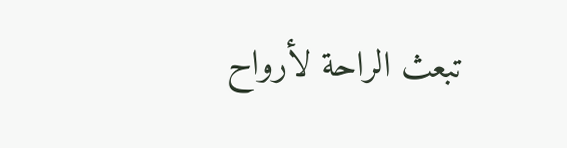تبعث الراحة لأرواح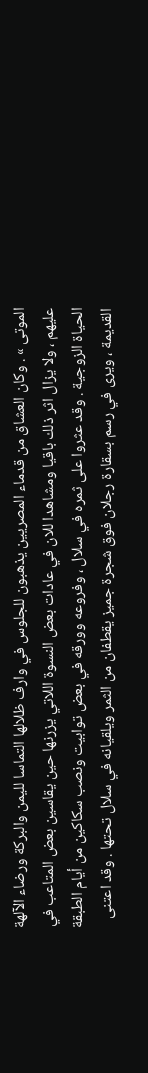الموتى » . وكان العشاق من قدماء المصريين يذهبون للجلوس في وارف ظلالها التماسا لليمن والبركة ورضاء الآلهة عليهم ، ولا يزال اثر ذلك باقيا ومشاهدا للان في عادات بعض النسوة اللاتي يزرنها حين يقاسين بعض المتاعب في الحياة الزوجية . وقد عثروا على ثمره في سلال ، وفروعه وورقه في بعض توابيت ونصب سكاكين من أيام الطبقة القديمة ، ويرى في رسم بسقارة رجلان فوق شجرة جميز يقطفان من الثمر ويلقيانه في سلال تحتها . وقد اعتنى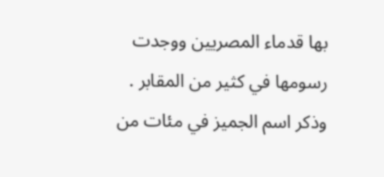بها قدماء المصريين ووجدت رسومها في كثير من المقابر . وذكر اسم الجميز في مئات من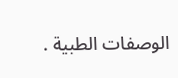الوصفات الطبية .